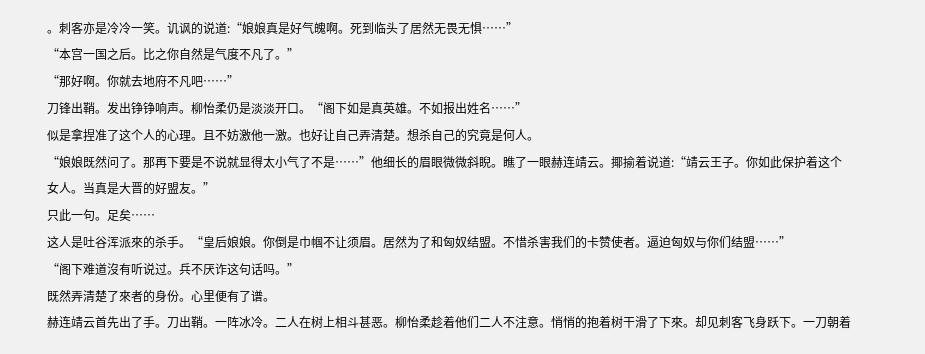。刺客亦是冷冷一笑。讥讽的说道:“娘娘真是好气魄啊。死到临头了居然无畏无惧……”
“本宫一国之后。比之你自然是气度不凡了。”
“那好啊。你就去地府不凡吧……”
刀锋出鞘。发出铮铮响声。柳怡柔仍是淡淡开口。“阁下如是真英雄。不如报出姓名……”
似是拿捏准了这个人的心理。且不妨激他一激。也好让自己弄清楚。想杀自己的究竟是何人。
“娘娘既然问了。那再下要是不说就显得太小气了不是……”他细长的眉眼微微斜睨。瞧了一眼赫连靖云。揶揄着说道:“靖云王子。你如此保护着这个女人。当真是大晋的好盟友。”
只此一句。足矣……
这人是吐谷浑派來的杀手。“皇后娘娘。你倒是巾帼不让须眉。居然为了和匈奴结盟。不惜杀害我们的卡赞使者。逼迫匈奴与你们结盟……”
“阁下难道沒有听说过。兵不厌诈这句话吗。”
既然弄清楚了來者的身份。心里便有了谱。
赫连靖云首先出了手。刀出鞘。一阵冰冷。二人在树上相斗甚恶。柳怡柔趁着他们二人不注意。悄悄的抱着树干滑了下來。却见刺客飞身跃下。一刀朝着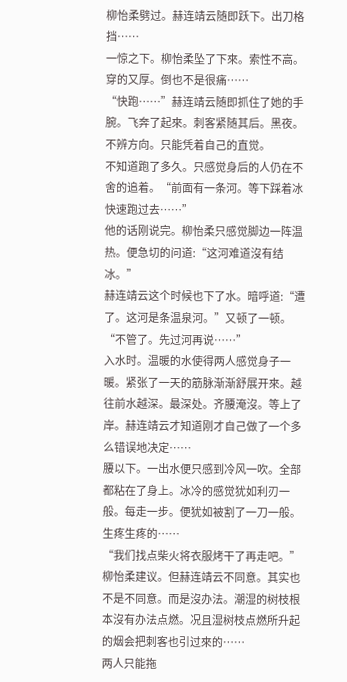柳怡柔劈过。赫连靖云随即跃下。出刀格挡……
一惊之下。柳怡柔坠了下來。索性不高。穿的又厚。倒也不是很痛……
“快跑……”赫连靖云随即抓住了她的手腕。飞奔了起來。刺客紧随其后。黑夜。不辨方向。只能凭着自己的直觉。
不知道跑了多久。只感觉身后的人仍在不舍的追着。“前面有一条河。等下踩着冰快速跑过去……”
他的话刚说完。柳怡柔只感觉脚边一阵温热。便急切的问道:“这河难道沒有结冰。”
赫连靖云这个时候也下了水。暗呼道:“遭了。这河是条温泉河。”又顿了一顿。“不管了。先过河再说……”
入水时。温暖的水使得两人感觉身子一暖。紧张了一天的筋脉渐渐舒展开來。越往前水越深。最深处。齐腰淹沒。等上了岸。赫连靖云才知道刚才自己做了一个多么错误地决定……
腰以下。一出水便只感到冷风一吹。全部都粘在了身上。冰冷的感觉犹如利刃一般。每走一步。便犹如被割了一刀一般。生疼生疼的……
“我们找点柴火将衣服烤干了再走吧。”
柳怡柔建议。但赫连靖云不同意。其实也不是不同意。而是沒办法。潮湿的树枝根本沒有办法点燃。况且湿树枝点燃所升起的烟会把刺客也引过來的……
两人只能拖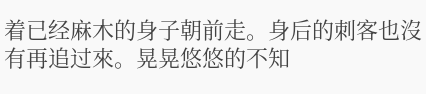着已经麻木的身子朝前走。身后的刺客也沒有再追过來。晃晃悠悠的不知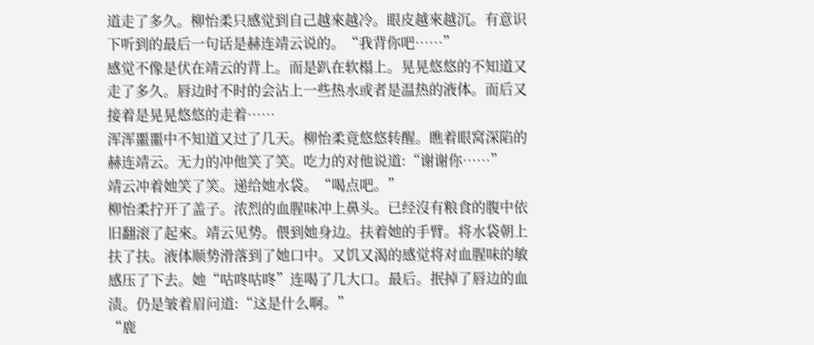道走了多久。柳怡柔只感觉到自己越來越冷。眼皮越來越沉。有意识下听到的最后一句话是赫连靖云说的。“我背你吧……”
感觉不像是伏在靖云的背上。而是趴在软榻上。晃晃悠悠的不知道又走了多久。唇边时不时的会沾上一些热水或者是温热的液体。而后又接着是晃晃悠悠的走着……
浑浑噩噩中不知道又过了几天。柳怡柔竟悠悠转醒。瞧着眼窝深陷的赫连靖云。无力的冲他笑了笑。吃力的对他说道:“谢谢你……”
靖云冲着她笑了笑。递给她水袋。“喝点吧。”
柳怡柔拧开了盖子。浓烈的血腥味冲上鼻头。已经沒有粮食的腹中依旧翻滚了起來。靖云见势。偎到她身边。扶着她的手臂。将水袋朝上扶了扶。液体顺势滑落到了她口中。又饥又渴的感觉将对血腥味的敏感压了下去。她“咕咚咕咚”连喝了几大口。最后。抿掉了唇边的血渍。仍是皱着眉问道:“这是什么啊。”
“鹿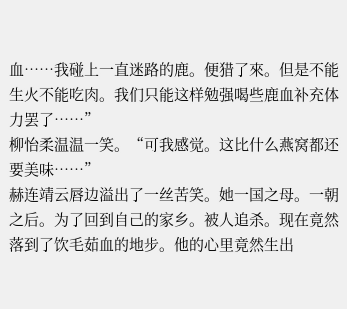血……我碰上一直迷路的鹿。便猎了來。但是不能生火不能吃肉。我们只能这样勉强喝些鹿血补充体力罢了……”
柳怡柔温温一笑。“可我感觉。这比什么燕窝都还要美味……”
赫连靖云唇边溢出了一丝苦笑。她一国之母。一朝之后。为了回到自己的家乡。被人追杀。现在竟然落到了饮毛茹血的地步。他的心里竟然生出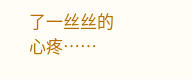了一丝丝的心疼……